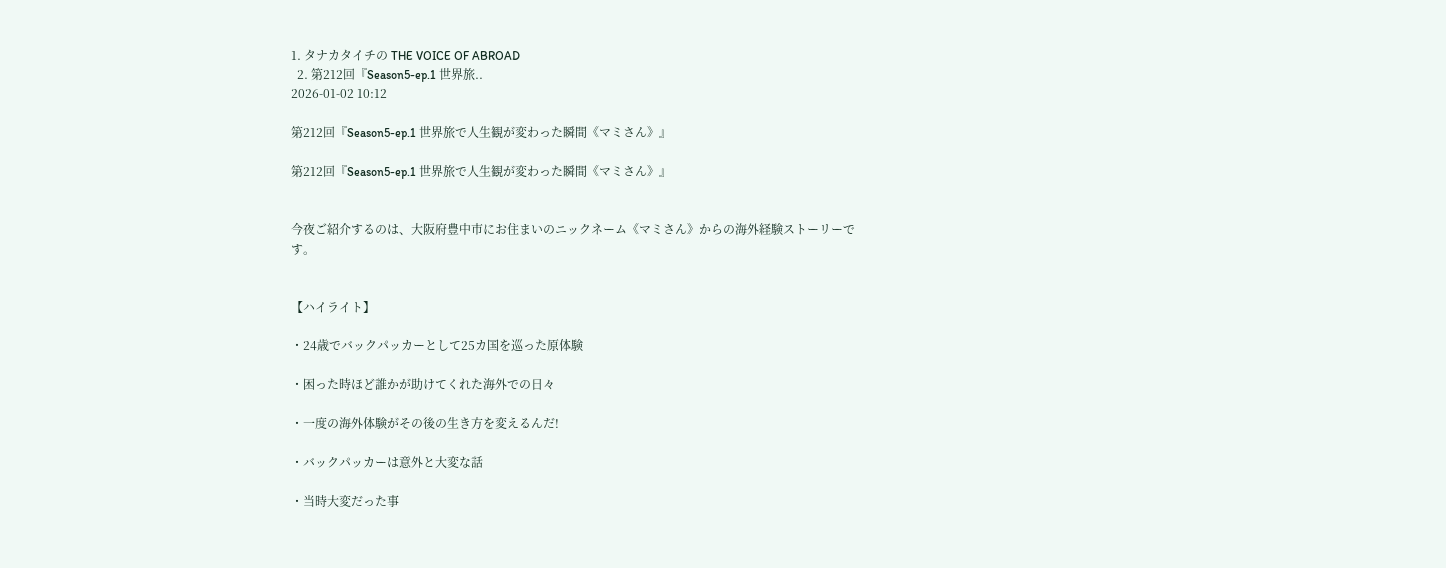1. タナカタイチの THE VOICE OF ABROAD
  2. 第212回『Season5-ep.1 世界旅..
2026-01-02 10:12

第212回『Season5-ep.1 世界旅で人生観が変わった瞬間《マミさん》』

第212回『Season5-ep.1 世界旅で人生観が変わった瞬間《マミさん》』


今夜ご紹介するのは、大阪府豊中市にお住まいのニックネーム《マミさん》からの海外経験ストーリーです。


【ハイライト】

・24歳でバックパッカーとして25カ国を巡った原体験

・困った時ほど誰かが助けてくれた海外での日々

・一度の海外体験がその後の生き方を変えるんだ!

・バックパッカーは意外と大変な話

・当時大変だった事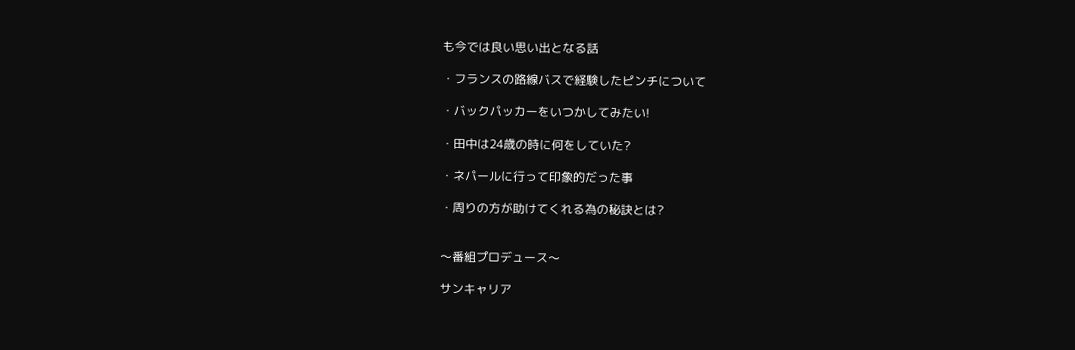も今では良い思い出となる話

・フランスの路線バスで経験したピンチについて

・バックパッカーをいつかしてみたい!

・田中は24歳の時に何をしていた?

・ネパールに行って印象的だった事

・周りの方が助けてくれる為の秘訣とは?


〜番組プロデュース〜

サンキャリア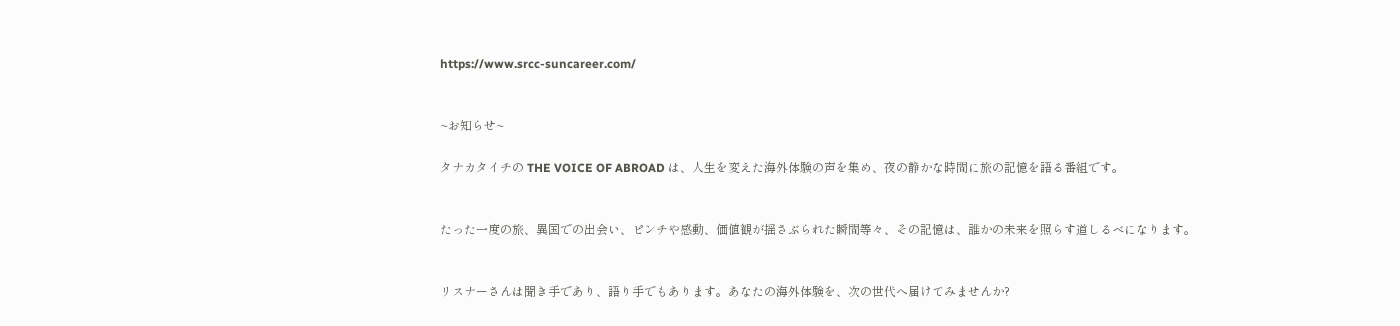https://www.srcc-suncareer.com/


~お知らせ~

タナカタイチの THE VOICE OF ABROAD は、人生を変えた海外体験の声を集め、夜の静かな時間に旅の記憶を語る番組です。


たった一度の旅、異国での出会い、ピンチや感動、価値観が揺さぶられた瞬間等々、その記憶は、誰かの未来を照らす道しるべになります。


リスナーさんは聞き手であり、語り手でもあります。あなたの海外体験を、次の世代へ届けてみませんか?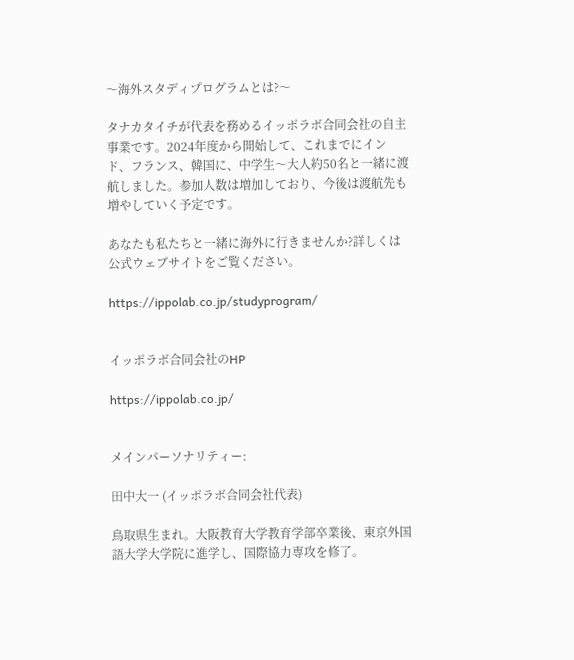〜海外スタディプログラムとは?〜

タナカタイチが代表を務めるイッポラボ合同会社の自主事業です。2024年度から開始して、これまでにインド、フランス、韓国に、中学生〜大人約50名と一緒に渡航しました。参加人数は増加しており、今後は渡航先も増やしていく予定です。

あなたも私たちと一緒に海外に行きませんか?詳しくは公式ウェブサイトをご覧ください。

https://ippolab.co.jp/studyprogram/


イッポラボ合同会社のHP

https://ippolab.co.jp/


メインパーソナリティー:

田中大一 (イッポラボ合同会社代表)

鳥取県生まれ。大阪教育大学教育学部卒業後、東京外国語大学大学院に進学し、国際協力専攻を修了。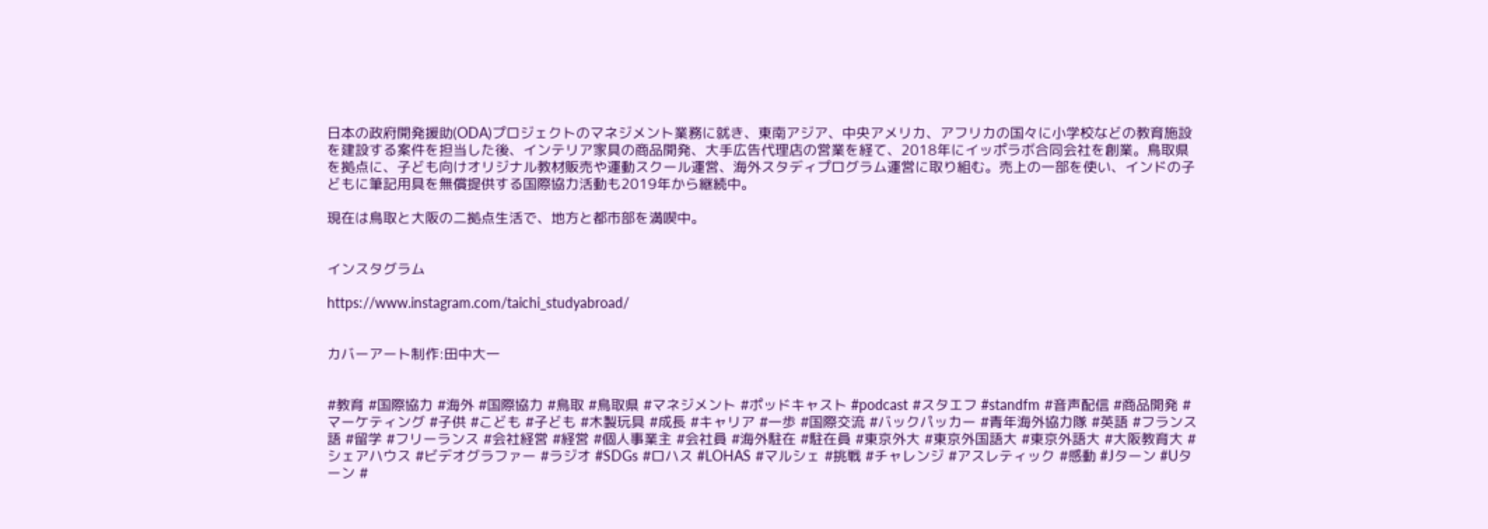日本の政府開発援助(ODA)プロジェクトのマネジメント業務に就き、東南アジア、中央アメリカ、アフリカの国々に小学校などの教育施設を建設する案件を担当した後、インテリア家具の商品開発、大手広告代理店の営業を経て、2018年にイッポラボ合同会社を創業。鳥取県を拠点に、子ども向けオリジナル教材販売や運動スクール運営、海外スタディプログラム運営に取り組む。売上の一部を使い、インドの子どもに筆記用具を無償提供する国際協力活動も2019年から継続中。

現在は鳥取と大阪の二拠点生活で、地方と都市部を満喫中。


インスタグラム

https://www.instagram.com/taichi_studyabroad/


カバーアート制作:田中大一


#教育 #国際協力 #海外 #国際協力 #鳥取 #鳥取県 #マネジメント #ポッドキャスト #podcast #スタエフ #standfm #音声配信 #商品開発 #マーケティング #子供 #こども #子ども #木製玩具 #成長 #キャリア #一歩 #国際交流 #バックパッカー #青年海外協力隊 #英語 #フランス語 #留学 #フリーランス #会社経営 #経営 #個人事業主 #会社員 #海外駐在 #駐在員 #東京外大 #東京外国語大 #東京外語大 #大阪教育大 #シェアハウス #ビデオグラファー #ラジオ #SDGs #ロハス #LOHAS #マルシェ #挑戦 #チャレンジ #アスレティック #感動 #Jターン #Uターン #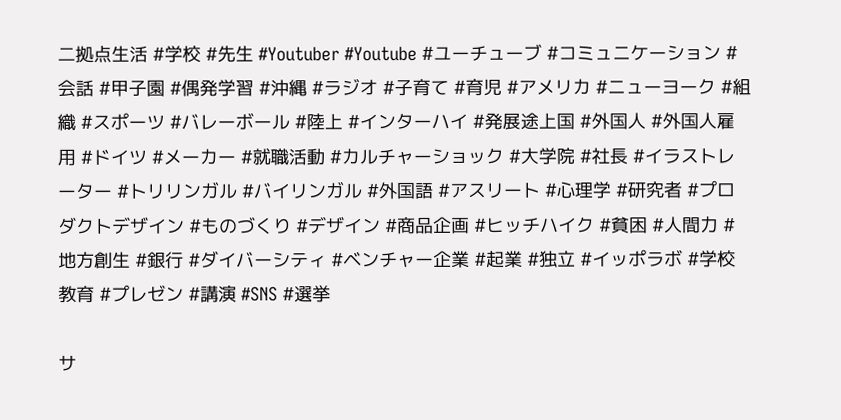二拠点生活 #学校 #先生 #Youtuber #Youtube #ユーチューブ #コミュニケーション #会話 #甲子園 #偶発学習 #沖縄 #ラジオ #子育て #育児 #アメリカ #ニューヨーク #組織 #スポーツ #バレーボール #陸上 #インターハイ #発展途上国 #外国人 #外国人雇用 #ドイツ #メーカー #就職活動 #カルチャーショック #大学院 #社長 #イラストレーター #トリリンガル #バイリンガル #外国語 #アスリート #心理学 #研究者 #プロダクトデザイン #ものづくり #デザイン #商品企画 #ヒッチハイク #貧困 #人間力 #地方創生 #銀行 #ダイバーシティ #ベンチャー企業 #起業 #独立 #イッポラボ #学校教育 #プレゼン #講演 #SNS #選挙

サ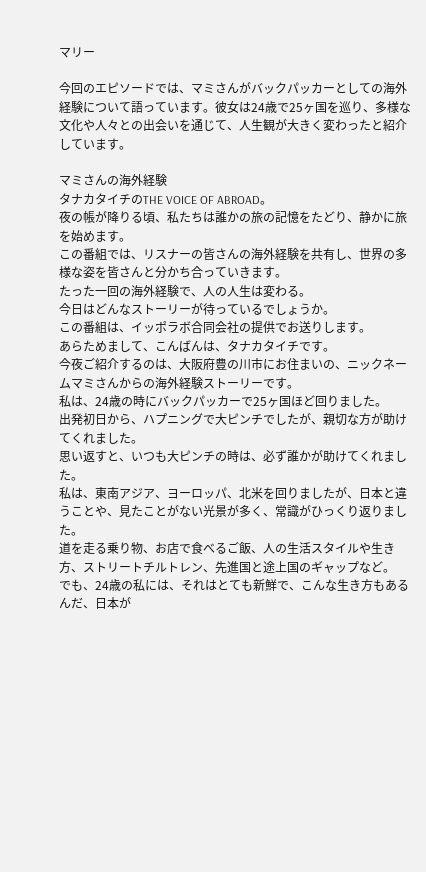マリー

今回のエピソードでは、マミさんがバックパッカーとしての海外経験について語っています。彼女は24歳で25ヶ国を巡り、多様な文化や人々との出会いを通じて、人生観が大きく変わったと紹介しています。

マミさんの海外経験
タナカタイチのTHE VOICE OF ABROAD。
夜の帳が降りる頃、私たちは誰かの旅の記憶をたどり、静かに旅を始めます。
この番組では、リスナーの皆さんの海外経験を共有し、世界の多様な姿を皆さんと分かち合っていきます。
たった一回の海外経験で、人の人生は変わる。
今日はどんなストーリーが待っているでしょうか。
この番組は、イッポラボ合同会社の提供でお送りします。
あらためまして、こんばんは、タナカタイチです。
今夜ご紹介するのは、大阪府豊の川市にお住まいの、ニックネームマミさんからの海外経験ストーリーです。
私は、24歳の時にバックパッカーで25ヶ国ほど回りました。
出発初日から、ハプニングで大ピンチでしたが、親切な方が助けてくれました。
思い返すと、いつも大ピンチの時は、必ず誰かが助けてくれました。
私は、東南アジア、ヨーロッパ、北米を回りましたが、日本と違うことや、見たことがない光景が多く、常識がひっくり返りました。
道を走る乗り物、お店で食べるご飯、人の生活スタイルや生き方、ストリートチルトレン、先進国と途上国のギャップなど。
でも、24歳の私には、それはとても新鮮で、こんな生き方もあるんだ、日本が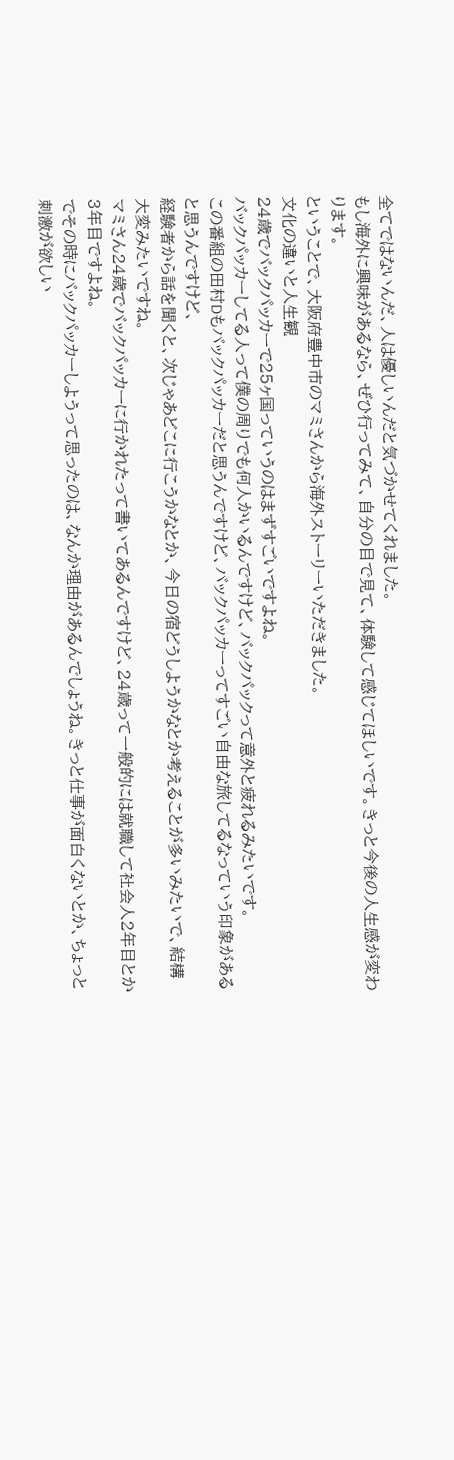全てではないんだ、人は優しいんだと気づかせてくれました。
もし海外に興味があるなら、ぜひ行ってみて、自分の目で見て、体験して感じてほしいです。きっと今後の人生感が変わります。
ということで、大阪府豊中市のマミさんから海外ストーリーいただきました。
文化の違いと人生観
24歳でバックパッカーで25ヶ国っていうのはまずすごいですよね。
バックパッカーしてる人って僕の周りでも何人かいるんですけど、バックパックって意外と疲れるみたいです。
この番組の田村Dもバックパッカーだと思うんですけど、バックパッカーってすごい自由な旅してるなっていう印象があると思うんですけど、
経験者から話を聞くと、次じゃあどこに行こうかなとか、今日の宿どうしようかなとか考えることが多いみたいで、結構大変みたいですね。
マミさん24歳でバックパッカーに行かれたって書いてあるんですけど、24歳って一般的には就職して社会人2年目とか3年目ですよね。
でその時にバックパッカーしようって思ったのは、なんか理由があるんでしょうね。きっと仕事が面白くないとか、ちょっと刺激が欲しい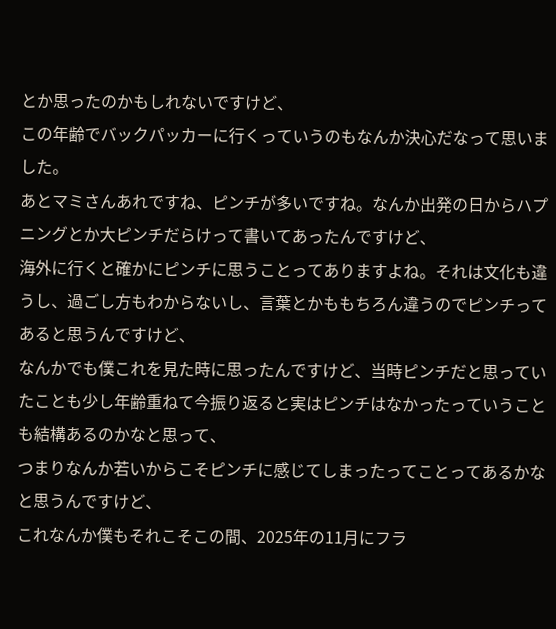とか思ったのかもしれないですけど、
この年齢でバックパッカーに行くっていうのもなんか決心だなって思いました。
あとマミさんあれですね、ピンチが多いですね。なんか出発の日からハプニングとか大ピンチだらけって書いてあったんですけど、
海外に行くと確かにピンチに思うことってありますよね。それは文化も違うし、過ごし方もわからないし、言葉とかももちろん違うのでピンチってあると思うんですけど、
なんかでも僕これを見た時に思ったんですけど、当時ピンチだと思っていたことも少し年齢重ねて今振り返ると実はピンチはなかったっていうことも結構あるのかなと思って、
つまりなんか若いからこそピンチに感じてしまったってことってあるかなと思うんですけど、
これなんか僕もそれこそこの間、2025年の11月にフラ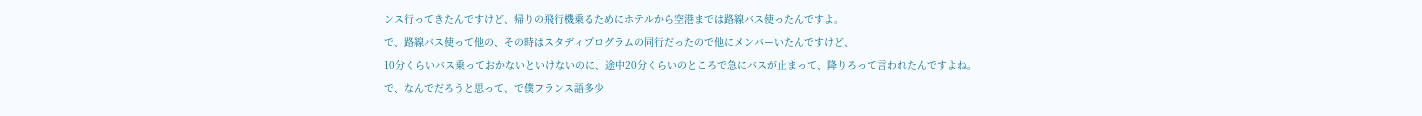ンス行ってきたんですけど、帰りの飛行機乗るためにホテルから空港までは路線バス使ったんですよ。
で、路線バス使って他の、その時はスタディプログラムの同行だったので他にメンバーいたんですけど、
10分くらいバス乗っておかないといけないのに、途中20分くらいのところで急にバスが止まって、降りろって言われたんですよね。
で、なんでだろうと思って、で僕フランス語多少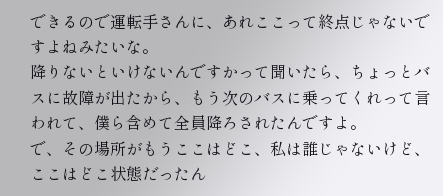できるので運転手さんに、あれここって終点じゃないですよねみたいな。
降りないといけないんですかって聞いたら、ちょっとバスに故障が出たから、もう次のバスに乗ってくれって言われて、僕ら含めて全員降ろされたんですよ。
で、その場所がもうここはどこ、私は誰じゃないけど、ここはどこ状態だったん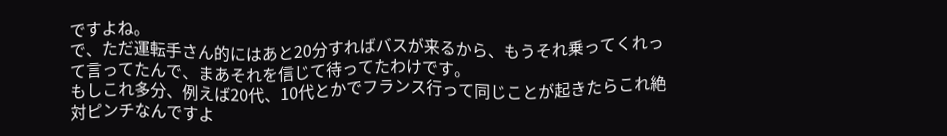ですよね。
で、ただ運転手さん的にはあと20分すればバスが来るから、もうそれ乗ってくれって言ってたんで、まあそれを信じて待ってたわけです。
もしこれ多分、例えば20代、10代とかでフランス行って同じことが起きたらこれ絶対ピンチなんですよ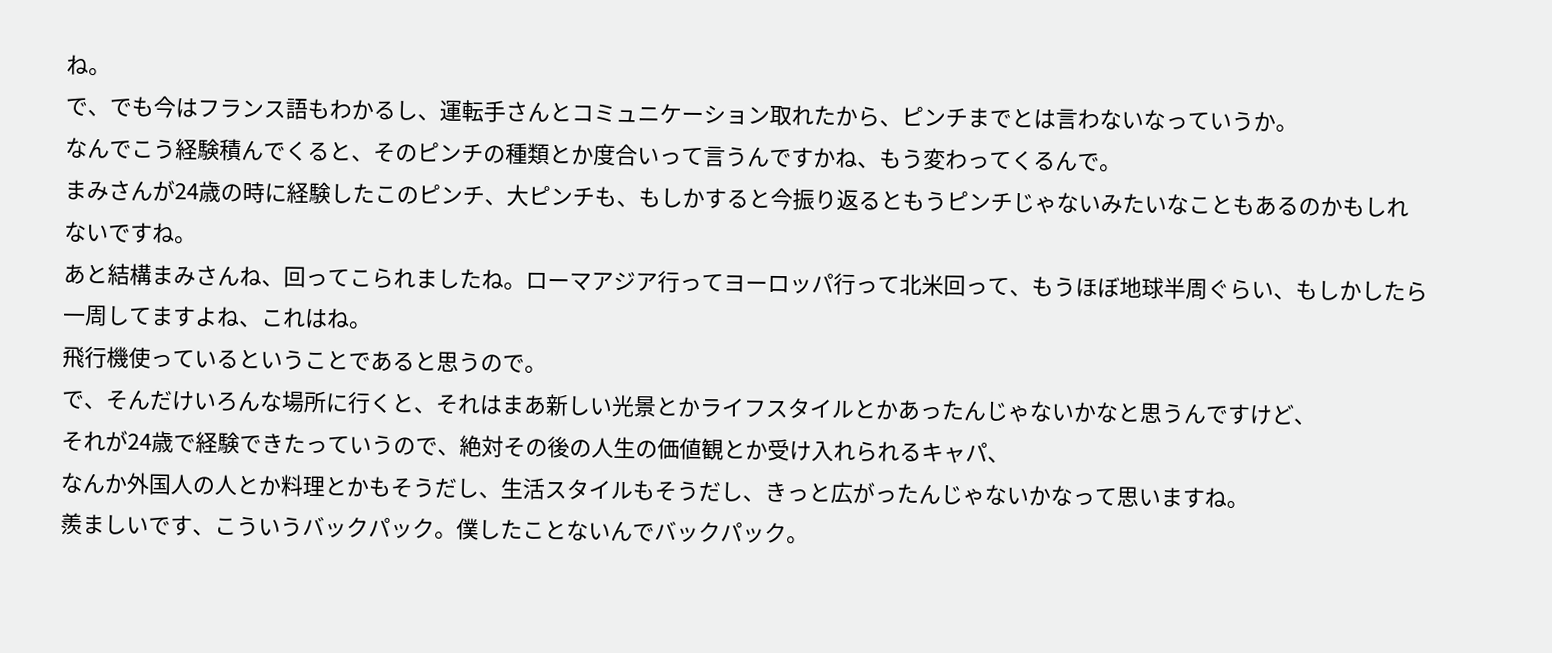ね。
で、でも今はフランス語もわかるし、運転手さんとコミュニケーション取れたから、ピンチまでとは言わないなっていうか。
なんでこう経験積んでくると、そのピンチの種類とか度合いって言うんですかね、もう変わってくるんで。
まみさんが24歳の時に経験したこのピンチ、大ピンチも、もしかすると今振り返るともうピンチじゃないみたいなこともあるのかもしれないですね。
あと結構まみさんね、回ってこられましたね。ローマアジア行ってヨーロッパ行って北米回って、もうほぼ地球半周ぐらい、もしかしたら一周してますよね、これはね。
飛行機使っているということであると思うので。
で、そんだけいろんな場所に行くと、それはまあ新しい光景とかライフスタイルとかあったんじゃないかなと思うんですけど、
それが24歳で経験できたっていうので、絶対その後の人生の価値観とか受け入れられるキャパ、
なんか外国人の人とか料理とかもそうだし、生活スタイルもそうだし、きっと広がったんじゃないかなって思いますね。
羨ましいです、こういうバックパック。僕したことないんでバックパック。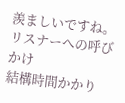羨ましいですね。
リスナーへの呼びかけ
結構時間かかり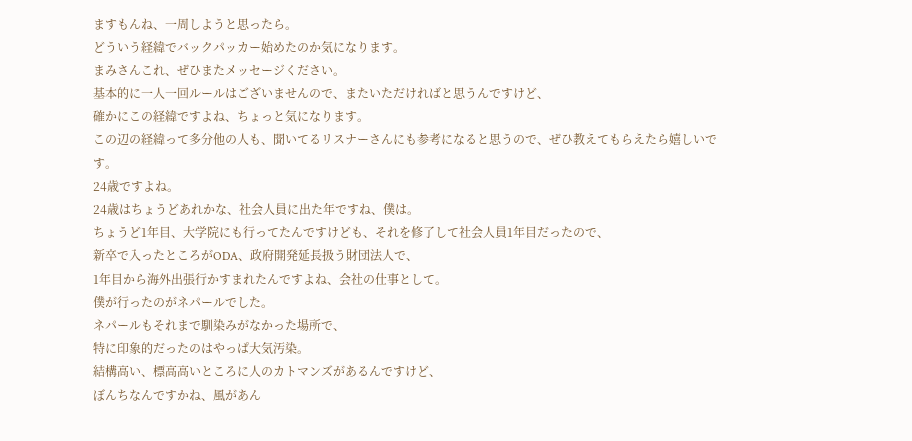ますもんね、一周しようと思ったら。
どういう経緯でバックパッカー始めたのか気になります。
まみさんこれ、ぜひまたメッセージください。
基本的に一人一回ルールはございませんので、またいただければと思うんですけど、
確かにこの経緯ですよね、ちょっと気になります。
この辺の経緯って多分他の人も、聞いてるリスナーさんにも参考になると思うので、ぜひ教えてもらえたら嬉しいです。
24歳ですよね。
24歳はちょうどあれかな、社会人員に出た年ですね、僕は。
ちょうど1年目、大学院にも行ってたんですけども、それを修了して社会人員1年目だったので、
新卒で入ったところがODA、政府開発延長扱う財団法人で、
1年目から海外出張行かすまれたんですよね、会社の仕事として。
僕が行ったのがネパールでした。
ネパールもそれまで馴染みがなかった場所で、
特に印象的だったのはやっぱ大気汚染。
結構高い、標高高いところに人のカトマンズがあるんですけど、
ぼんちなんですかね、風があん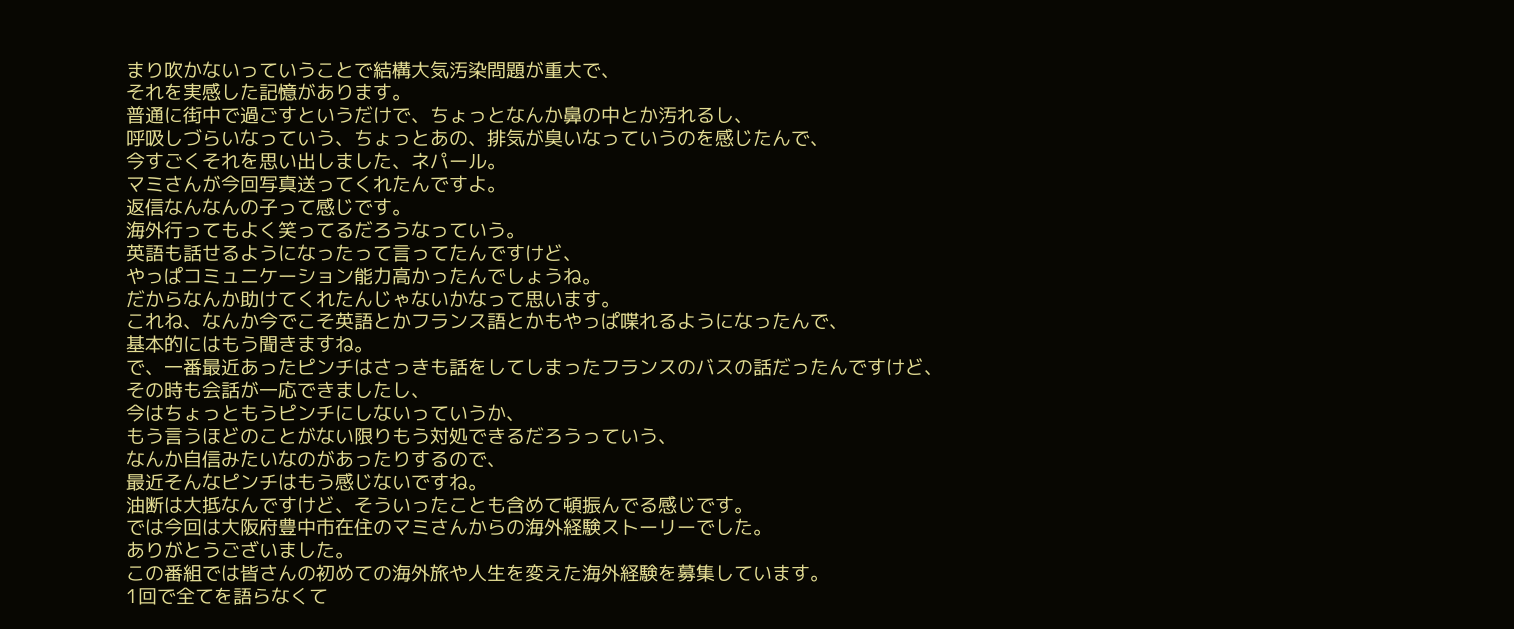まり吹かないっていうことで結構大気汚染問題が重大で、
それを実感した記憶があります。
普通に街中で過ごすというだけで、ちょっとなんか鼻の中とか汚れるし、
呼吸しづらいなっていう、ちょっとあの、排気が臭いなっていうのを感じたんで、
今すごくそれを思い出しました、ネパール。
マミさんが今回写真送ってくれたんですよ。
返信なんなんの子って感じです。
海外行ってもよく笑ってるだろうなっていう。
英語も話せるようになったって言ってたんですけど、
やっぱコミュニケーション能力高かったんでしょうね。
だからなんか助けてくれたんじゃないかなって思います。
これね、なんか今でこそ英語とかフランス語とかもやっぱ喋れるようになったんで、
基本的にはもう聞きますね。
で、一番最近あったピンチはさっきも話をしてしまったフランスのバスの話だったんですけど、
その時も会話が一応できましたし、
今はちょっともうピンチにしないっていうか、
もう言うほどのことがない限りもう対処できるだろうっていう、
なんか自信みたいなのがあったりするので、
最近そんなピンチはもう感じないですね。
油断は大抵なんですけど、そういったことも含めて頓振んでる感じです。
では今回は大阪府豊中市在住のマミさんからの海外経験ストーリーでした。
ありがとうございました。
この番組では皆さんの初めての海外旅や人生を変えた海外経験を募集しています。
1回で全てを語らなくて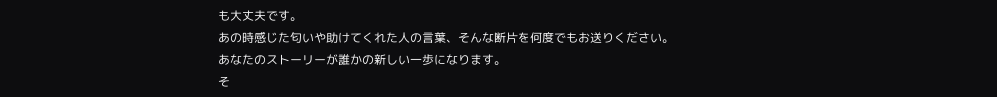も大丈夫です。
あの時感じた匂いや助けてくれた人の言葉、そんな断片を何度でもお送りください。
あなたのストーリーが誰かの新しい一歩になります。
そ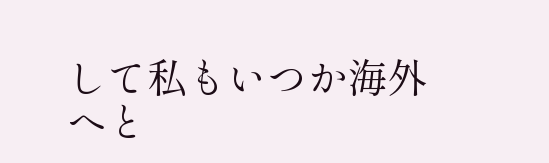して私もいつか海外へと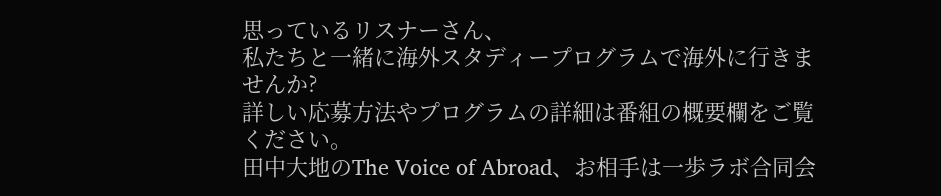思っているリスナーさん、
私たちと一緒に海外スタディープログラムで海外に行きませんか?
詳しい応募方法やプログラムの詳細は番組の概要欄をご覧ください。
田中大地のThe Voice of Abroad、お相手は一歩ラボ合同会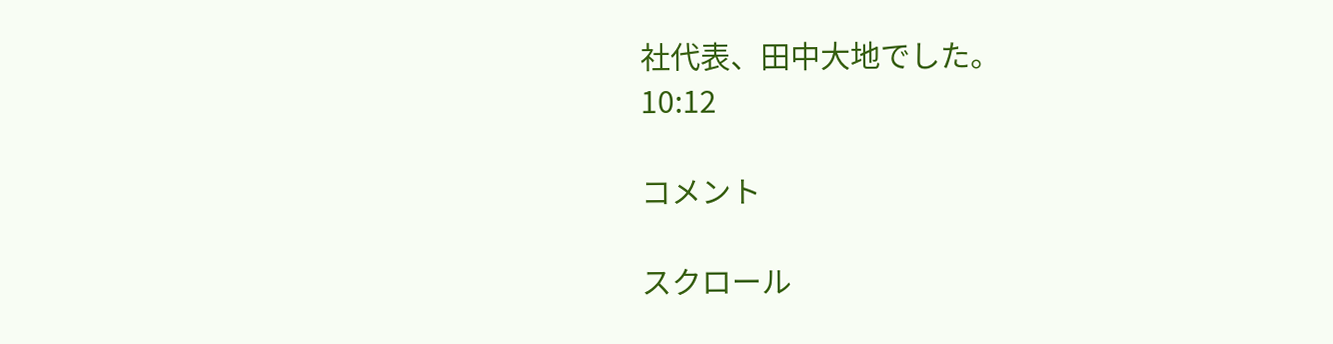社代表、田中大地でした。
10:12

コメント

スクロール